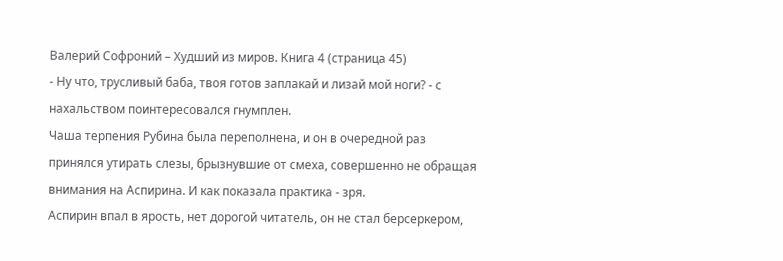Валерий Софроний – Худший из миров. Книга 4 (страница 45)
- Ну что, трусливый баба, твоя готов заплакай и лизай мой ноги? - с нахальством поинтересовался гнумплен.
Чаша терпения Рубина была переполнена, и он в очередной раз принялся утирать слезы, брызнувшие от смеха, совершенно не обращая внимания на Аспирина. И как показала практика - зря.
Аспирин впал в ярость, нет дорогой читатель, он не стал берсеркером,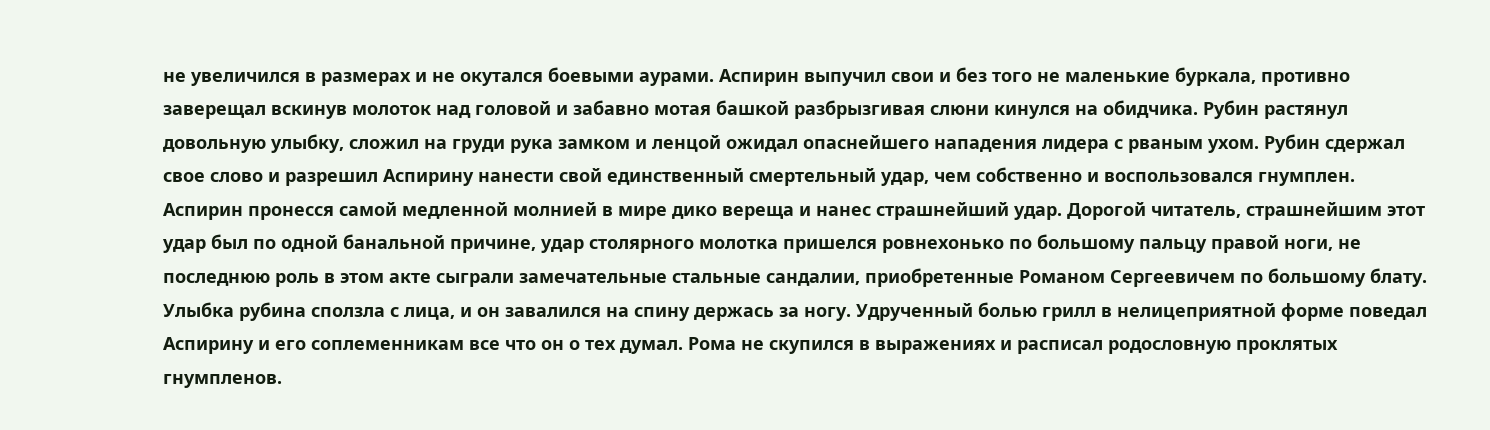не увеличился в размерах и не окутался боевыми аурами. Аспирин выпучил свои и без того не маленькие буркала, противно заверещал вскинув молоток над головой и забавно мотая башкой разбрызгивая слюни кинулся на обидчика. Рубин растянул довольную улыбку, сложил на груди рука замком и ленцой ожидал опаснейшего нападения лидера с рваным ухом. Рубин сдержал свое слово и разрешил Аспирину нанести свой единственный смертельный удар, чем собственно и воспользовался гнумплен. Аспирин пронесся самой медленной молнией в мире дико вереща и нанес страшнейший удар. Дорогой читатель, страшнейшим этот удар был по одной банальной причине, удар столярного молотка пришелся ровнехонько по большому пальцу правой ноги, не последнюю роль в этом акте сыграли замечательные стальные сандалии, приобретенные Романом Сергеевичем по большому блату. Улыбка рубина сползла с лица, и он завалился на спину держась за ногу. Удрученный болью грилл в нелицеприятной форме поведал Аспирину и его соплеменникам все что он о тех думал. Рома не скупился в выражениях и расписал родословную проклятых гнумпленов.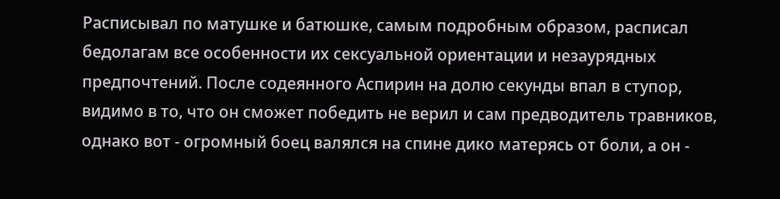Расписывал по матушке и батюшке, самым подробным образом, расписал бедолагам все особенности их сексуальной ориентации и незаурядных предпочтений. После содеянного Аспирин на долю секунды впал в ступор, видимо в то, что он сможет победить не верил и сам предводитель травников, однако вот - огромный боец валялся на спине дико матерясь от боли, а он -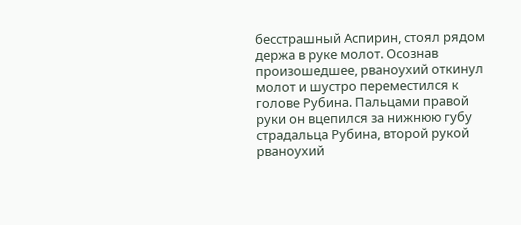бесстрашный Аспирин, стоял рядом держа в руке молот. Осознав произошедшее, рваноухий откинул молот и шустро переместился к голове Рубина. Пальцами правой руки он вцепился за нижнюю губу страдальца Рубина, второй рукой рваноухий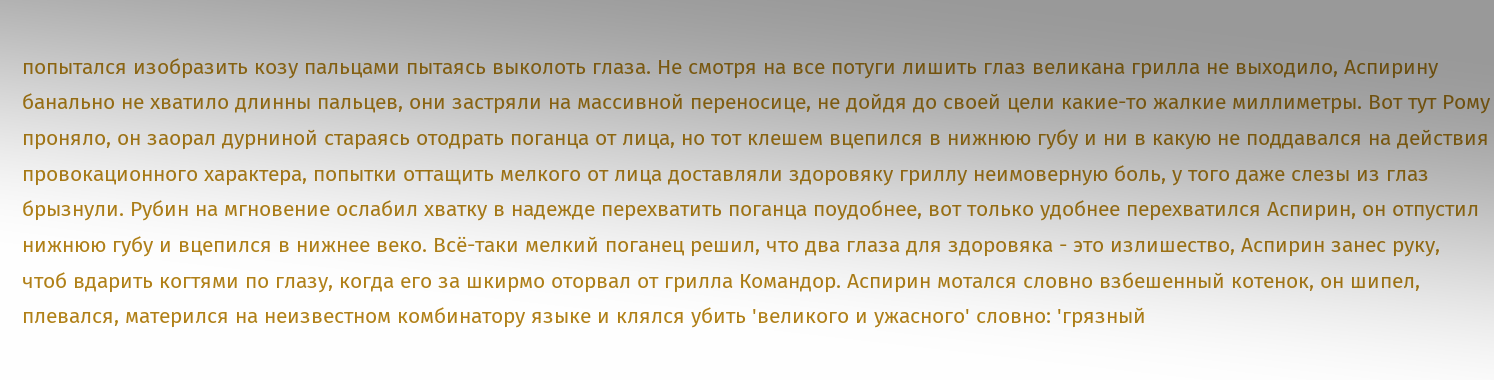попытался изобразить козу пальцами пытаясь выколоть глаза. Не смотря на все потуги лишить глаз великана грилла не выходило, Аспирину банально не хватило длинны пальцев, они застряли на массивной переносице, не дойдя до своей цели какие-то жалкие миллиметры. Вот тут Рому проняло, он заорал дурниной стараясь отодрать поганца от лица, но тот клешем вцепился в нижнюю губу и ни в какую не поддавался на действия провокационного характера, попытки оттащить мелкого от лица доставляли здоровяку гриллу неимоверную боль, у того даже слезы из глаз брызнули. Рубин на мгновение ослабил хватку в надежде перехватить поганца поудобнее, вот только удобнее перехватился Аспирин, он отпустил нижнюю губу и вцепился в нижнее веко. Всё-таки мелкий поганец решил, что два глаза для здоровяка - это излишество, Аспирин занес руку, чтоб вдарить когтями по глазу, когда его за шкирмо оторвал от грилла Командор. Аспирин мотался словно взбешенный котенок, он шипел, плевался, матерился на неизвестном комбинатору языке и клялся убить 'великого и ужасного' словно: 'грязный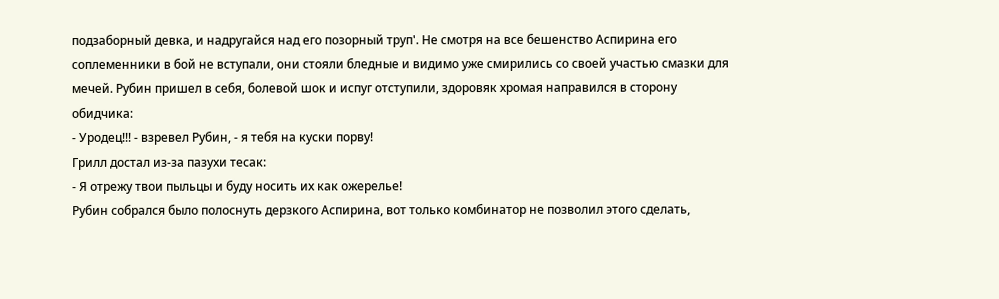подзаборный девка, и надругайся над его позорный труп'. Не смотря на все бешенство Аспирина его соплеменники в бой не вступали, они стояли бледные и видимо уже смирились со своей участью смазки для мечей. Рубин пришел в себя, болевой шок и испуг отступили, здоровяк хромая направился в сторону обидчика:
- Уродец!!! - взревел Рубин, - я тебя на куски порву!
Грилл достал из-за пазухи тесак:
- Я отрежу твои пыльцы и буду носить их как ожерелье!
Рубин собрался было полоснуть дерзкого Аспирина, вот только комбинатор не позволил этого сделать,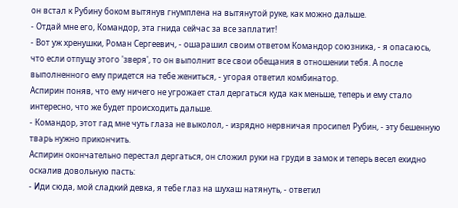он встал к Рубину боком вытянув гнумплена на вытянутой руке, как можно дальше.
- Отдай мне его, Командор, эта гнида сейчас за все заплатит!
- Вот уж хренушки, Роман Сергеевич, - ошарашил своим ответом Командор союзника, - я опасаюсь, что если отпущу этого 'зверя', то он выполнит все свои обещания в отношении тебя. А после выполненного ему придется на тебе жениться, - угорая ответил комбинатор.
Аспирин поняв, что ему ничего не угрожает стал дергаться куда как меньше, теперь и ему стало интересно, что же будет происходить дальше.
- Командор, этот гад мне чуть глаза не выколол, - изрядно нервничая просипел Рубин, - эту бешенную тварь нужно прикончить.
Аспирин окончательно перестал дергаться, он сложил руки на груди в замок и теперь весел ехидно оскалив довольную пасть:
- Иди сюда, мой сладкий девка, я тебе глаз на шухаш натянуть, - ответил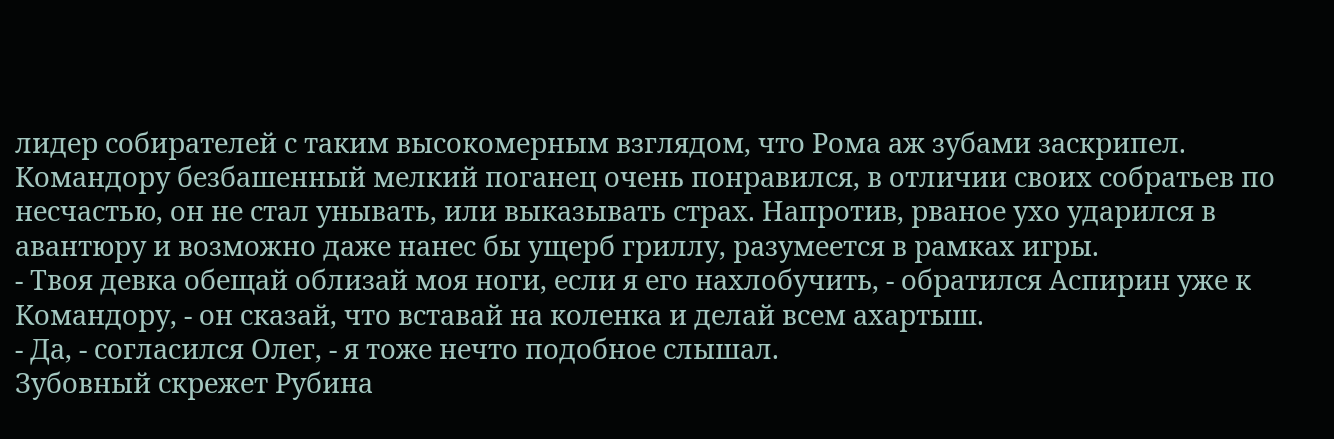лидер собирателей с таким высокомерным взглядом, что Рома аж зубами заскрипел.
Командору безбашенный мелкий поганец очень понравился, в отличии своих собратьев по несчастью, он не стал унывать, или выказывать страх. Напротив, рваное ухо ударился в авантюру и возможно даже нанес бы ущерб гриллу, разумеется в рамках игры.
- Твоя девка обещай облизай моя ноги, если я его нахлобучить, - обратился Аспирин уже к Командору, - он сказай, что вставай на коленка и делай всем ахартыш.
- Да, - согласился Олег, - я тоже нечто подобное слышал.
Зубовный скрежет Рубина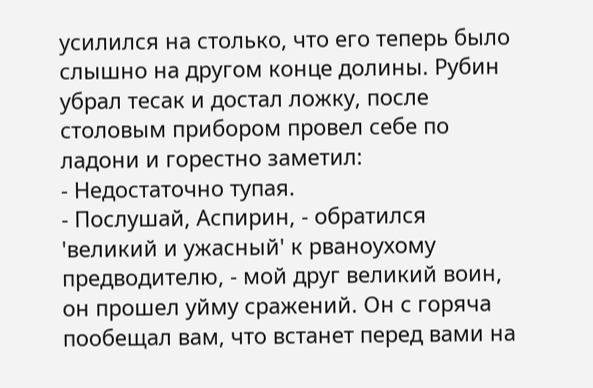усилился на столько, что его теперь было слышно на другом конце долины. Рубин убрал тесак и достал ложку, после столовым прибором провел себе по ладони и горестно заметил:
- Недостаточно тупая.
- Послушай, Аспирин, - обратился 'великий и ужасный' к рваноухому предводителю, - мой друг великий воин, он прошел уйму сражений. Он с горяча пообещал вам, что встанет перед вами на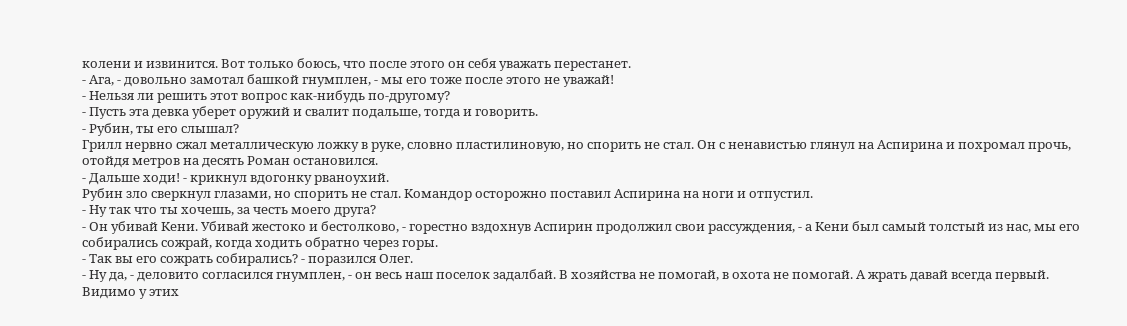колени и извинится. Вот только боюсь, что после этого он себя уважать перестанет.
- Ага, - довольно замотал башкой гнумплен, - мы его тоже после этого не уважай!
- Нельзя ли решить этот вопрос как-нибудь по-другому?
- Пусть эта девка уберет оружий и свалит подальше, тогда и говорить.
- Рубин, ты его слышал?
Грилл нервно сжал металлическую ложку в руке, словно пластилиновую, но спорить не стал. Он с ненавистью глянул на Аспирина и похромал прочь, отойдя метров на десять Роман остановился.
- Дальше ходи! - крикнул вдогонку рваноухий.
Рубин зло сверкнул глазами, но спорить не стал. Командор осторожно поставил Аспирина на ноги и отпустил.
- Ну так что ты хочешь, за честь моего друга?
- Он убивай Кени. Убивай жестоко и бестолково, - горестно вздохнув Аспирин продолжил свои рассуждения, - а Кени был самый толстый из нас, мы его собирались сожрай, когда ходить обратно через горы.
- Так вы его сожрать собирались? - поразился Олег.
- Ну да, - деловито согласился гнумплен, - он весь наш поселок задалбай. В хозяйства не помогай, в охота не помогай. А жрать давай всегда первый.
Видимо у этих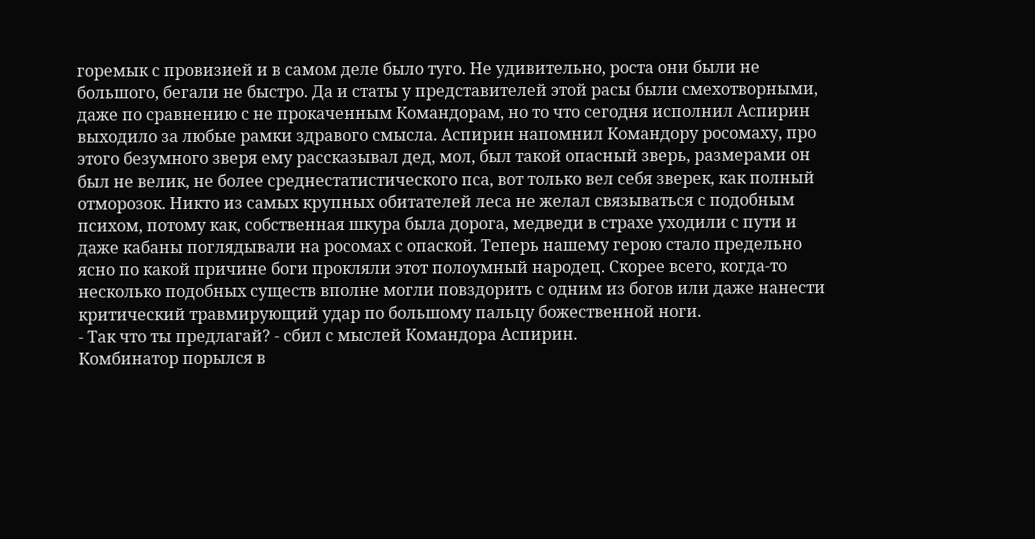горемык с провизией и в самом деле было туго. Не удивительно, роста они были не большого, бегали не быстро. Да и статы у представителей этой расы были смехотворными, даже по сравнению с не прокаченным Командорам, но то что сегодня исполнил Аспирин выходило за любые рамки здравого смысла. Аспирин напомнил Командору росомаху, про этого безумного зверя ему рассказывал дед, мол, был такой опасный зверь, размерами он был не велик, не более среднестатистического пса, вот только вел себя зверек, как полный отморозок. Никто из самых крупных обитателей леса не желал связываться с подобным психом, потому как, собственная шкура была дорога, медведи в страхе уходили с пути и даже кабаны поглядывали на росомах с опаской. Теперь нашему герою стало предельно ясно по какой причине боги прокляли этот полоумный народец. Скорее всего, когда-то несколько подобных существ вполне могли повздорить с одним из богов или даже нанести критический травмирующий удар по большому пальцу божественной ноги.
- Так что ты предлагай? - сбил с мыслей Командора Аспирин.
Комбинатор порылся в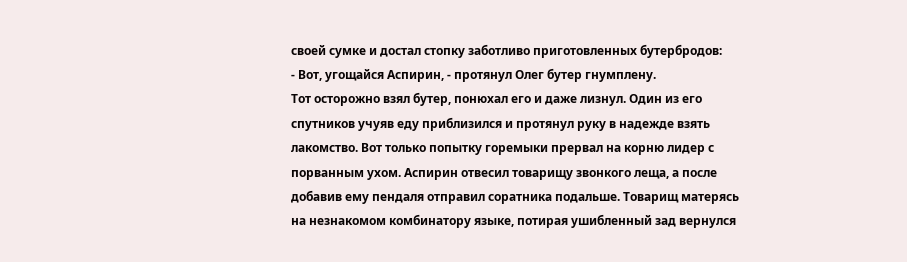своей сумке и достал стопку заботливо приготовленных бутербродов:
- Вот, угощайся Аспирин, - протянул Олег бутер гнумплену.
Тот осторожно взял бутер, понюхал его и даже лизнул. Один из его спутников учуяв еду приблизился и протянул руку в надежде взять лакомство. Вот только попытку горемыки прервал на корню лидер с порванным ухом. Аспирин отвесил товарищу звонкого леща, а после добавив ему пендаля отправил соратника подальше. Товарищ матерясь на незнакомом комбинатору языке, потирая ушибленный зад вернулся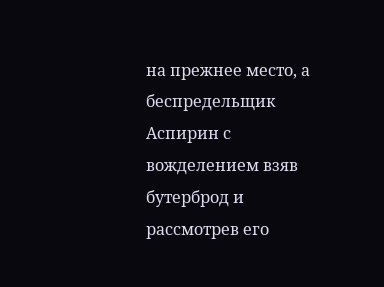на прежнее место, а беспредельщик Аспирин с вожделением взяв бутерброд и рассмотрев его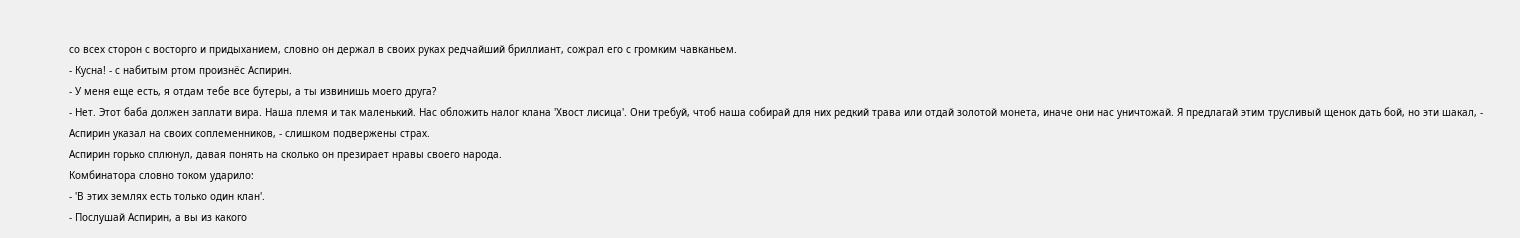со всех сторон с восторго и придыханием, словно он держал в своих руках редчайший бриллиант, сожрал его с громким чавканьем.
- Кусна! - с набитым ртом произнёс Аспирин.
- У меня еще есть, я отдам тебе все бутеры, а ты извинишь моего друга?
- Нет. Этот баба должен заплати вира. Наша племя и так маленький. Нас обложить налог клана 'Хвост лисица'. Они требуй, чтоб наша собирай для них редкий трава или отдай золотой монета, иначе они нас уничтожай. Я предлагай этим трусливый щенок дать бой, но эти шакал, - Аспирин указал на своих соплеменников, - слишком подвержены страх.
Аспирин горько сплюнул, давая понять на сколько он презирает нравы своего народа.
Комбинатора словно током ударило:
- 'В этих землях есть только один клан'.
- Послушай Аспирин, а вы из какого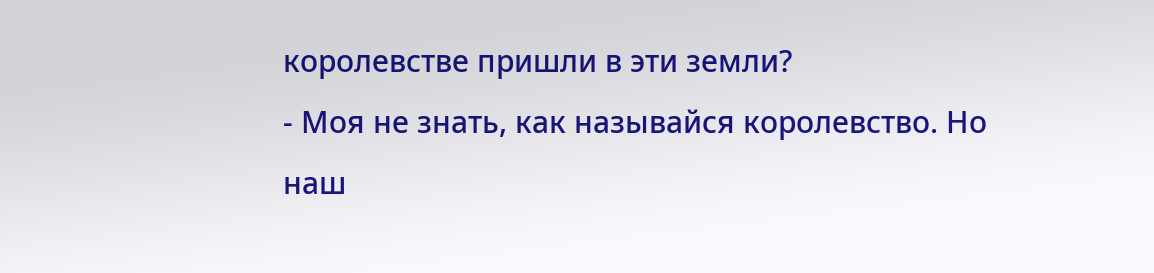королевстве пришли в эти земли?
- Моя не знать, как называйся королевство. Но наш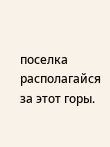поселка располагайся за этот горы.